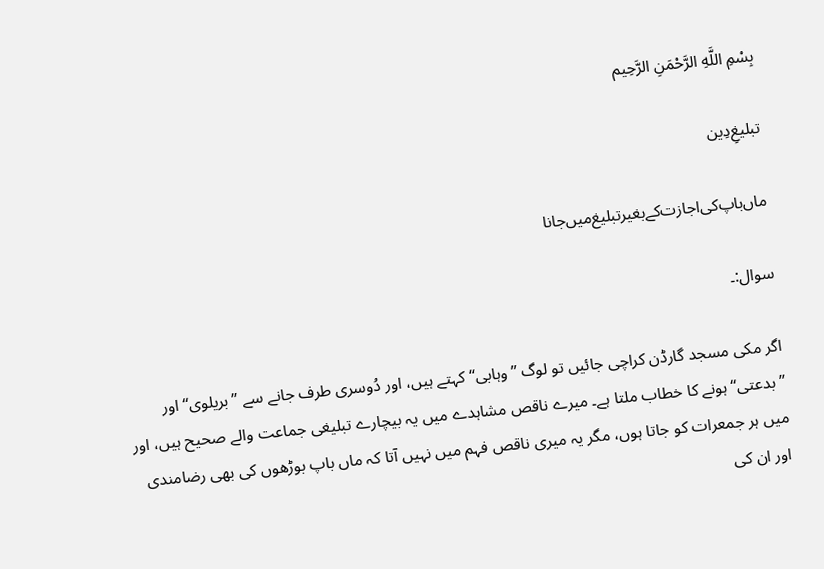بِسْمِ اللَّهِ الرَّحْمَنِ الرَّحِيم

تبلیغِ‌دِین

ماں‌باپ‌کی‌اجازت‌کے‌بغیر‌تبلیغ‌میں‌جانا

سوال:۔

اگر مکی مسجد گارڈن کراچی جائیں تو لوگ ’’وہابی‘‘ کہتے ہیں، اور دُوسری طرف جانے سے ’’بریلوی‘‘ اور ’’بدعتی‘‘ ہونے کا خطاب ملتا ہے۔ میرے ناقص مشاہدے میں یہ بیچارے تبلیغی جماعت والے صحیح ہیں، اور میں ہر جمعرات کو جاتا ہوں، مگر یہ میری ناقص فہم میں نہیں آتا کہ ماں باپ بوڑھوں کی بھی رضامندی اور ان کی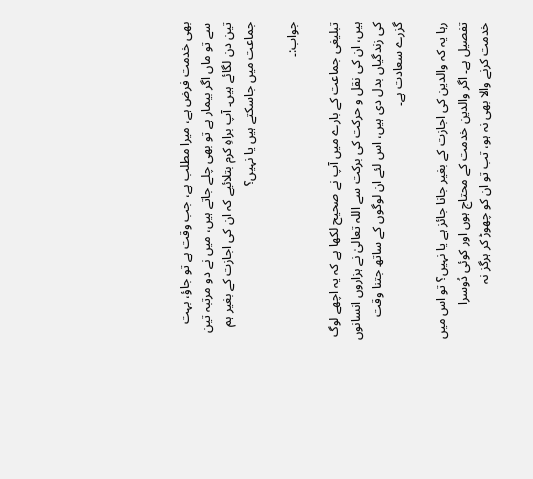بھی خدمت فرض ہے، میرا مطلب ہے، جب وقت ہے تو جاؤ، بہت سے تو ماں اگر بیمار ہے تو بھی چلے جاتے ہیں، میں نے دو مرتبہ تین تین دن لگائے ہیں۔ آپ براہِ کرم بتلائیے کہ ان کی اجازت کے بغیر ہم جماعت میں جاسکتے ہیں یا نہیں؟

جواب:۔

تبلیغی جماعت کے بارے میں آپ نے صحیح لکھا ہے کہ یہ اچھے لوگ ہیں، ان کی نقل و حرکت کی برکت سے اللہ تعالیٰ نے ہزاروں انسانوں کی زندگیاں بدل دی ہیں، اس لئے ان لوگوں کے ساتھ جتنا وقت گزرے سعادت ہے۔

رہا یہ کہ والدین کی اجازت کے بغیر جانا جائز ہے یا نہیں؟ تو اس میں تفصیل ہے۔ اگر والدین خدمت کے محتاج ہوں اور کوئی دُوسرا خدمت کرنے والا بھی نہ ہو، تب تو ان کو چھوڑ کر ہرگز نہ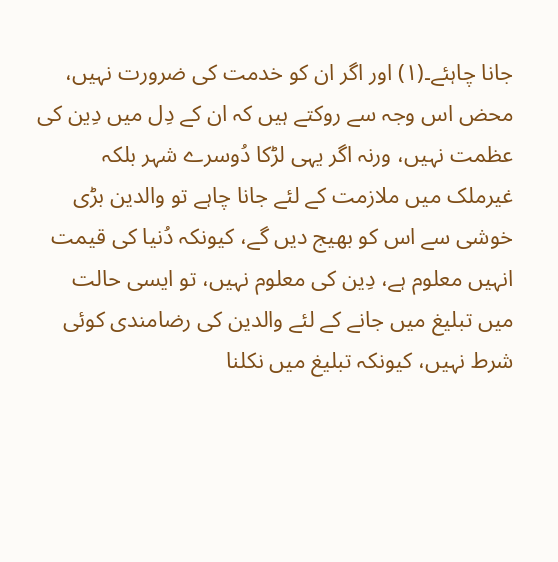جانا چاہئے۔(۱) اور اگر ان کو خدمت کی ضرورت نہیں، محض اس وجہ سے روکتے ہیں کہ ان کے دِل میں دِین کی عظمت نہیں، ورنہ اگر یہی لڑکا دُوسرے شہر بلکہ غیرملک میں ملازمت کے لئے جانا چاہے تو والدین بڑی خوشی سے اس کو بھیج دیں گے، کیونکہ دُنیا کی قیمت انہیں معلوم ہے، دِین کی معلوم نہیں، تو ایسی حالت میں تبلیغ میں جانے کے لئے والدین کی رضامندی کوئی شرط نہیں، کیونکہ تبلیغ میں نکلنا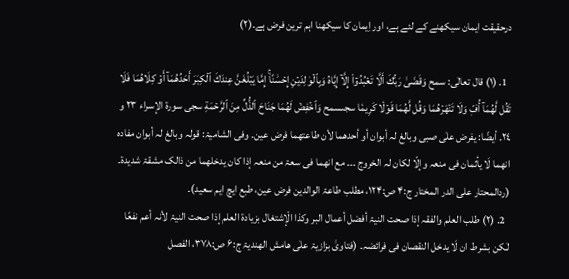درحقیقت ایمان سیکھنے کے لئے ہے، اور اِیمان کا سیکھنا اہم ترین فرض ہے۔(۲)

  1. (۱) قال تعالٰی: سمح وَقَضَىٰ رَبُّكَ أَلَّا تَعۡبُدُوٓاْ إِلَّآ إِيَّاهُ وَبِٱلۡوٰلِدَيۡنِ إِحۡسَٰنًاۚ إِمَّا يَبۡلُغَنَّ عِندَكَ ٱلۡكِبَرَ أَحَدُهُمَآ أَوۡ كِلَاهُمَا فَلَا تَقُل لَّهُمَآ أُفّٖ وَلَا تَنۡهَرۡهُمَا وَقُل لَّهُمَا قَوۡلٗا كَرِيمٗا سجىسمح وَٱخۡفِضۡ لَهُمَا جَنَاحَ ٱلذُّلِّ مِنَ ٱلرَّحۡمَةِ سجى سورة الإسراء ٢٣ و ٢٤۔ أیضًا: یفرض علٰی صبی وبالغ لہ أبوان أو أحدھما لأن طاعتھما فرض عین۔ وفی الشامیۃ: قولہ وبالغ لہ أبوان مفادہ انھما لَا یأثمان فی منعہ وإلّا لکان لہ الخروج ۔۔۔ مع انھما فی سعۃ من منعہ إذا کان یدخلھما من ذالک مشقۃ شدیدۃ۔ (ردالمحتار علی الدر المختار ج:۴ ص:۱۲۴، مطلب طاعۃ الوالدین فرض عین، طبع ایچ ایم سعید)۔
  2. (۲) طلب العلم والفقہ إذا صحت النیۃ أفضل أعمال البر وکذا الْإشتغال بزیادۃ العلم إذا صحت النیۃ لأنہ أعم نفعًا لٰـکن بشرط ان لَا یدخل النقصان فی فرائضہ۔ (فتاویٰ بزازیۃ علٰی ھامش الھندیۃ ج:۶ ص:۳۷۸، الفصل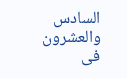السادس والعشرون فی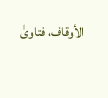الأوقاف، فتاویٰ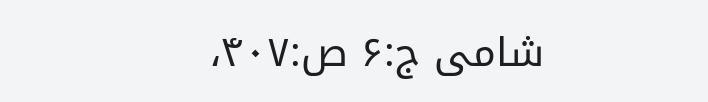شامی ج:۶ ص:۴۰۷،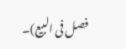فصل فی البیع)۔